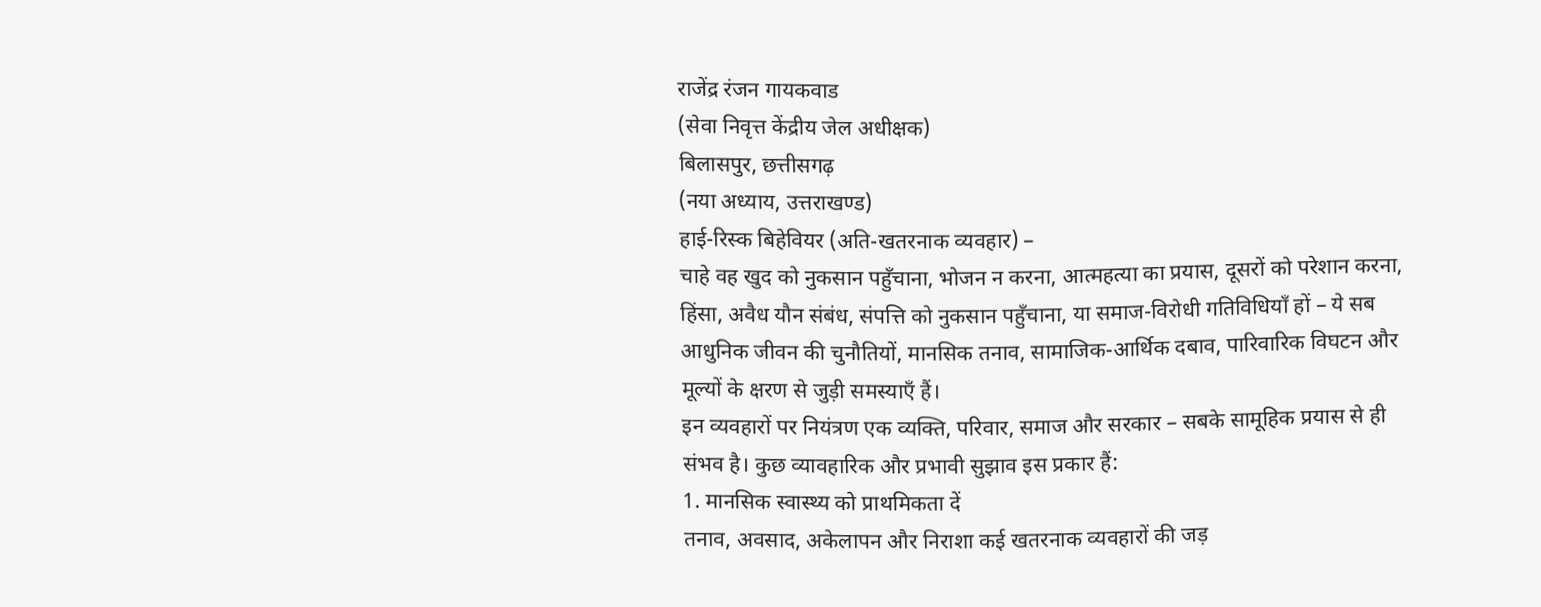राजेंद्र रंजन गायकवाड
(सेवा निवृत्त केंद्रीय जेल अधीक्षक)
बिलासपुर, छत्तीसगढ़
(नया अध्याय, उत्तराखण्ड)
हाई-रिस्क बिहेवियर (अति-खतरनाक व्यवहार) –
चाहे वह खुद को नुकसान पहुँचाना, भोजन न करना, आत्महत्या का प्रयास, दूसरों को परेशान करना, हिंसा, अवैध यौन संबंध, संपत्ति को नुकसान पहुँचाना, या समाज-विरोधी गतिविधियाँ हों – ये सब आधुनिक जीवन की चुनौतियों, मानसिक तनाव, सामाजिक-आर्थिक दबाव, पारिवारिक विघटन और मूल्यों के क्षरण से जुड़ी समस्याएँ हैं।
इन व्यवहारों पर नियंत्रण एक व्यक्ति, परिवार, समाज और सरकार – सबके सामूहिक प्रयास से ही संभव है। कुछ व्यावहारिक और प्रभावी सुझाव इस प्रकार हैं:
1. मानसिक स्वास्थ्य को प्राथमिकता दें
तनाव, अवसाद, अकेलापन और निराशा कई खतरनाक व्यवहारों की जड़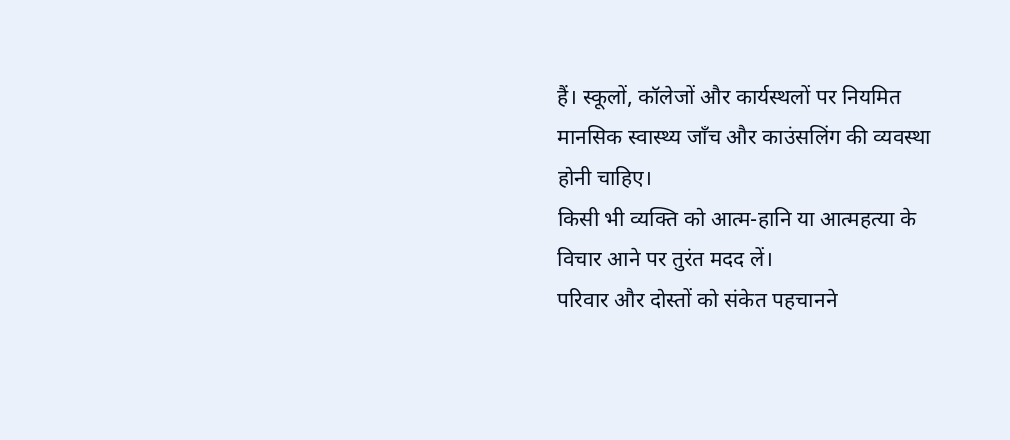हैं। स्कूलों, कॉलेजों और कार्यस्थलों पर नियमित मानसिक स्वास्थ्य जाँच और काउंसलिंग की व्यवस्था होनी चाहिए।
किसी भी व्यक्ति को आत्म-हानि या आत्महत्या के विचार आने पर तुरंत मदद लें।
परिवार और दोस्तों को संकेत पहचानने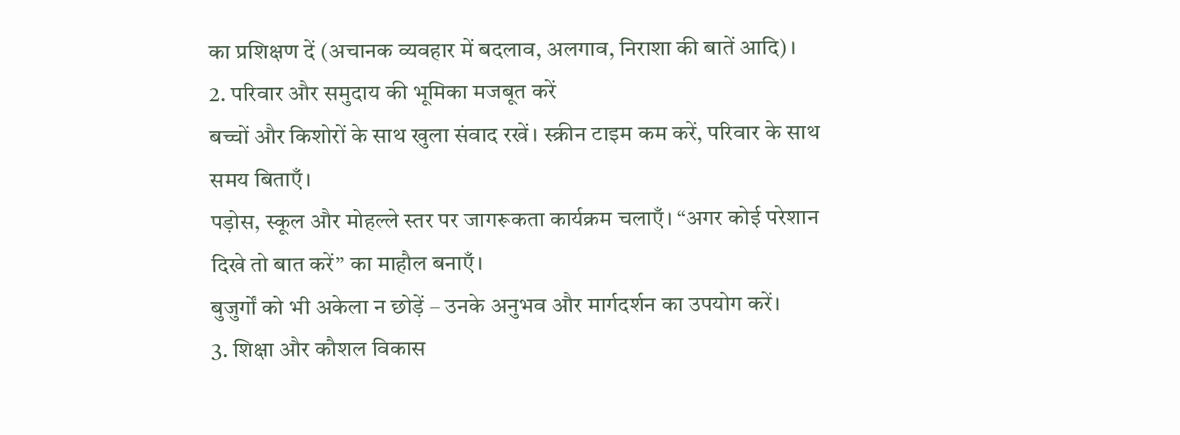का प्रशिक्षण दें (अचानक व्यवहार में बदलाव, अलगाव, निराशा की बातें आदि)।
2. परिवार और समुदाय की भूमिका मजबूत करें
बच्चों और किशोरों के साथ खुला संवाद रखें। स्क्रीन टाइम कम करें, परिवार के साथ समय बिताएँ।
पड़ोस, स्कूल और मोहल्ले स्तर पर जागरूकता कार्यक्रम चलाएँ। “अगर कोई परेशान दिखे तो बात करें” का माहौल बनाएँ।
बुजुर्गों को भी अकेला न छोड़ें – उनके अनुभव और मार्गदर्शन का उपयोग करें।
3. शिक्षा और कौशल विकास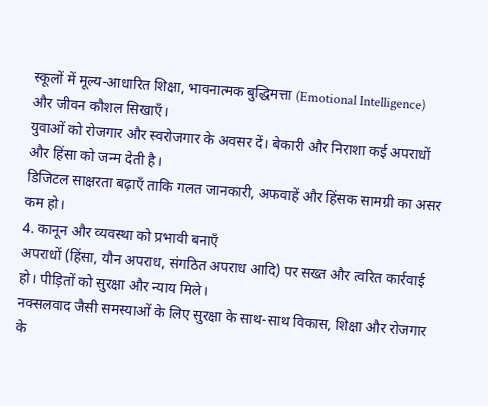स्कूलों में मूल्य-आधारित शिक्षा, भावनात्मक बुद्धिमत्ता (Emotional Intelligence) और जीवन कौशल सिखाएँ।
युवाओं को रोजगार और स्वरोजगार के अवसर दें। बेकारी और निराशा कई अपराधों और हिंसा को जन्म देती है।
डिजिटल साक्षरता बढ़ाएँ ताकि गलत जानकारी, अफवाहें और हिंसक सामग्री का असर कम हो।
4. कानून और व्यवस्था को प्रभावी बनाएँ
अपराधों (हिंसा, यौन अपराध, संगठित अपराध आदि) पर सख्त और त्वरित कार्रवाई हो। पीड़ितों को सुरक्षा और न्याय मिले।
नक्सलवाद जैसी समस्याओं के लिए सुरक्षा के साथ-साथ विकास, शिक्षा और रोजगार के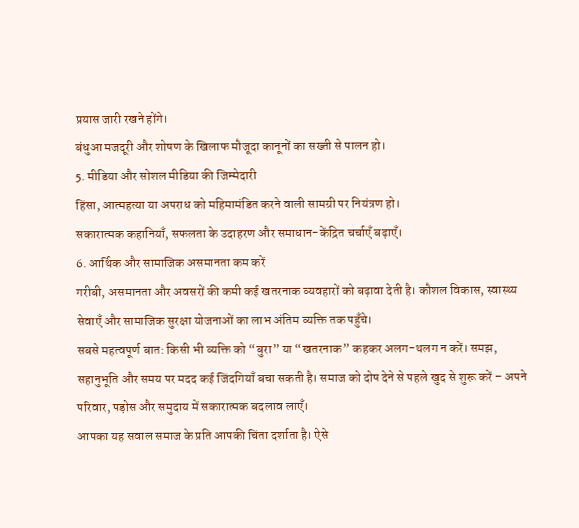प्रयास जारी रखने होंगे।
बंधुआ मजदूरी और शोषण के खिलाफ मौजूदा कानूनों का सख्ती से पालन हो।
5. मीडिया और सोशल मीडिया की जिम्मेदारी
हिंसा, आत्महत्या या अपराध को महिमामंडित करने वाली सामग्री पर नियंत्रण हो।
सकारात्मक कहानियाँ, सफलता के उदाहरण और समाधान-केंद्रित चर्चाएँ बढ़ाएँ।
6. आर्थिक और सामाजिक असमानता कम करें
गरीबी, असमानता और अवसरों की कमी कई खतरनाक व्यवहारों को बढ़ावा देती है। कौशल विकास, स्वास्थ्य सेवाएँ और सामाजिक सुरक्षा योजनाओं का लाभ अंतिम व्यक्ति तक पहुँचे।
सबसे महत्वपूर्ण बात: किसी भी व्यक्ति को “बुरा” या “खतरनाक” कहकर अलग-थलग न करें। समझ, सहानुभूति और समय पर मदद कई जिंदगियाँ बचा सकती है। समाज को दोष देने से पहले खुद से शुरू करें – अपने परिवार, पड़ोस और समुदाय में सकारात्मक बदलाव लाएँ।
आपका यह सवाल समाज के प्रति आपकी चिंता दर्शाता है। ऐसे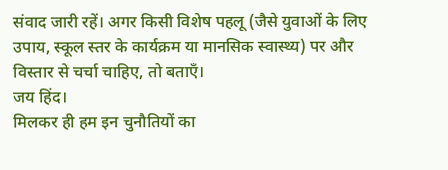संवाद जारी रहें। अगर किसी विशेष पहलू (जैसे युवाओं के लिए उपाय, स्कूल स्तर के कार्यक्रम या मानसिक स्वास्थ्य) पर और विस्तार से चर्चा चाहिए, तो बताएँ।
जय हिंद।
मिलकर ही हम इन चुनौतियों का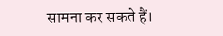सामना कर सकते हैं।